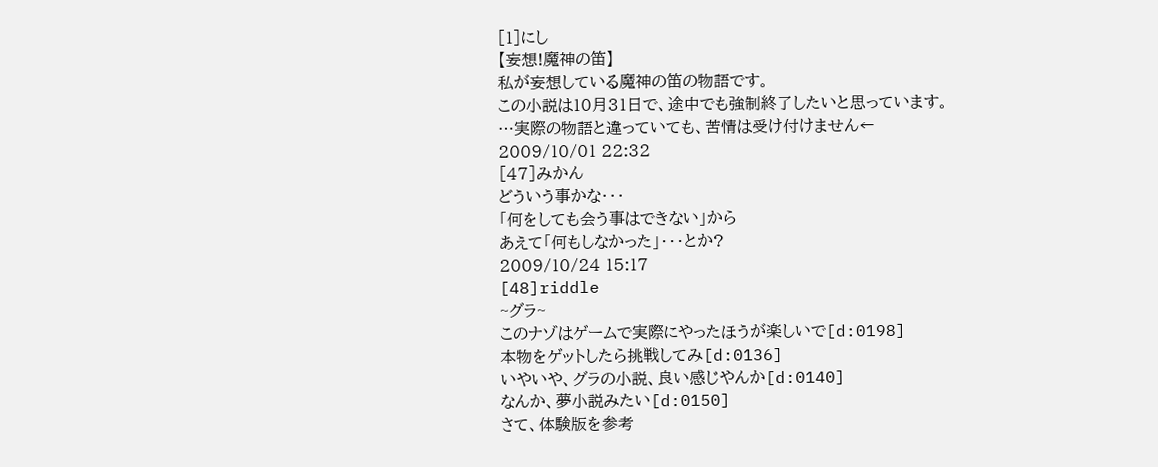[1]にし
【妄想!魔神の笛】
私が妄想している魔神の笛の物語です。
この小説は10月31日で、途中でも強制終了したいと思っています。
…実際の物語と違っていても、苦情は受け付けません←
2009/10/01 22:32
[47]みかん
どういう事かな・・・
「何をしても会う事はできない」から
あえて「何もしなかった」・・・とか?
2009/10/24 15:17
[48]riddle
~グラ~
このナゾはゲームで実際にやったほうが楽しいで[d:0198]
本物をゲットしたら挑戦してみ[d:0136]
いやいや、グラの小説、良い感じやんか[d:0140]
なんか、夢小説みたい[d:0150]
さて、体験版を参考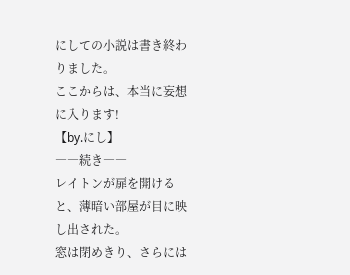にしての小説は書き終わりました。
ここからは、本当に妄想に入ります!
【by.にし】
――続き――
レイトンが扉を開けると、薄暗い部屋が目に映し出された。
窓は閉めきり、さらには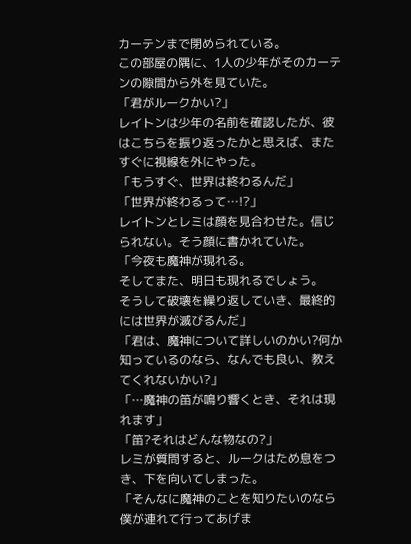カーテンまで閉められている。
この部屋の隅に、1人の少年がそのカーテンの隙間から外を見ていた。
「君がルークかい?」
レイトンは少年の名前を確認したが、彼はこちらを振り返ったかと思えば、またすぐに視線を外にやった。
「もうすぐ、世界は終わるんだ」
「世界が終わるって…!?」
レイトンとレミは顔を見合わせた。信じられない。そう顔に書かれていた。
「今夜も魔神が現れる。
そしてまた、明日も現れるでしょう。
そうして破壊を繰り返していき、最終的には世界が滅びるんだ」
「君は、魔神について詳しいのかい?何か知っているのなら、なんでも良い、教えてくれないかい?」
「…魔神の笛が鳴り響くとき、それは現れます」
「笛?それはどんな物なの?」
レミが質問すると、ルークはため息をつき、下を向いてしまった。
「そんなに魔神のことを知りたいのなら僕が連れて行ってあげま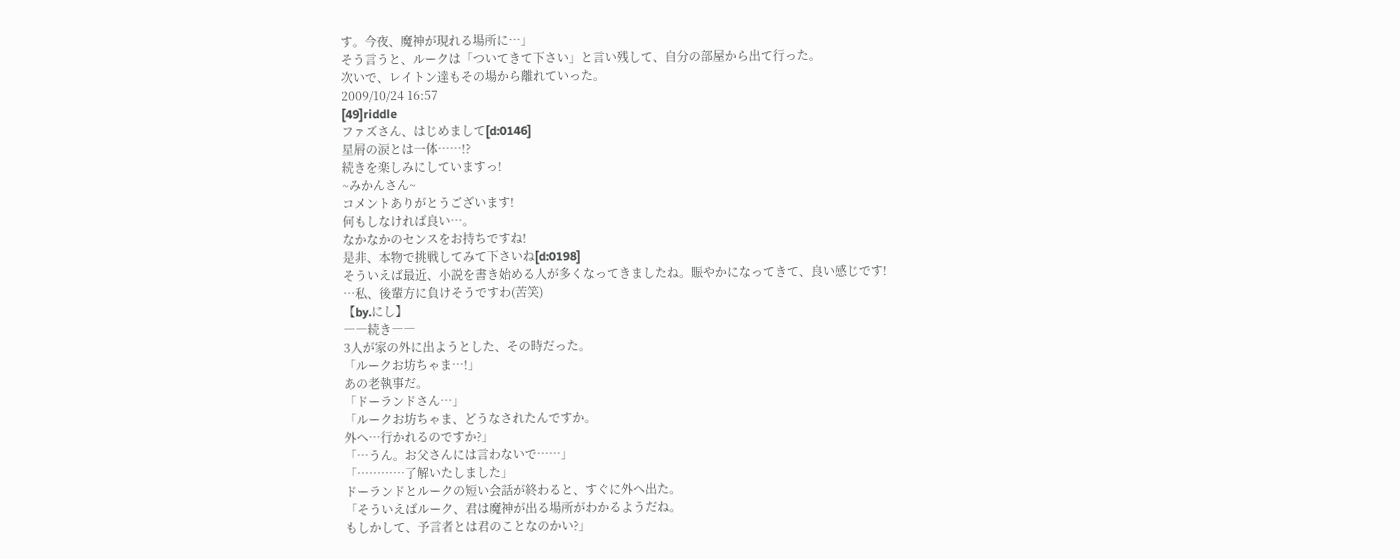す。今夜、魔神が現れる場所に…」
そう言うと、ルークは「ついてきて下さい」と言い残して、自分の部屋から出て行った。
次いで、レイトン達もその場から離れていった。
2009/10/24 16:57
[49]riddle
ファズさん、はじめまして[d:0146]
星屑の涙とは一体……!?
続きを楽しみにしていますっ!
~みかんさん~
コメントありがとうございます!
何もしなければ良い…。
なかなかのセンスをお持ちですね!
是非、本物で挑戦してみて下さいね[d:0198]
そういえば最近、小説を書き始める人が多くなってきましたね。賑やかになってきて、良い感じです!
…私、後輩方に負けそうですわ(苦笑)
【by.にし】
――続き――
3人が家の外に出ようとした、その時だった。
「ルークお坊ちゃま…!」
あの老執事だ。
「ドーランドさん…」
「ルークお坊ちゃま、どうなされたんですか。
外へ…行かれるのですか?」
「…うん。お父さんには言わないで……」
「…………了解いたしました」
ドーランドとルークの短い会話が終わると、すぐに外へ出た。
「そういえばルーク、君は魔神が出る場所がわかるようだね。
もしかして、予言者とは君のことなのかい?」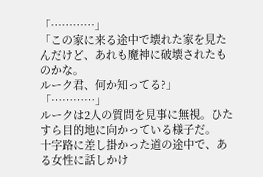「…………」
「この家に来る途中で壊れた家を見たんだけど、あれも魔神に破壊されたものかな。
ルーク君、何か知ってる?」
「…………」
ルークは2人の質問を見事に無視。ひたすら目的地に向かっている様子だ。
十字路に差し掛かった道の途中で、ある女性に話しかけ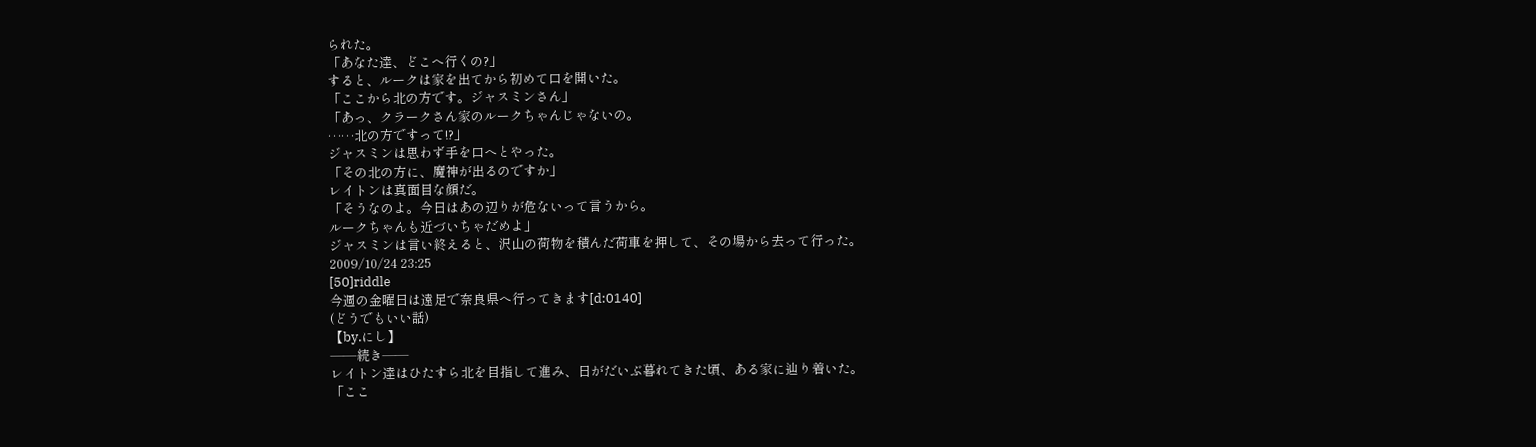られた。
「あなた達、どこへ行くの?」
すると、ルークは家を出てから初めて口を開いた。
「ここから北の方です。ジャスミンさん」
「あっ、クラークさん家のルークちゃんじゃないの。
……北の方ですって!?」
ジャスミンは思わず手を口へとやった。
「その北の方に、魔神が出るのですか」
レイトンは真面目な顔だ。
「そうなのよ。今日はあの辺りが危ないって言うから。
ルークちゃんも近づいちゃだめよ」
ジャスミンは言い終えると、沢山の荷物を積んだ荷車を押して、その場から去って行った。
2009/10/24 23:25
[50]riddle
今週の金曜日は遠足で奈良県へ行ってきます[d:0140]
(どうでもいい話)
【by.にし】
――続き――
レイトン達はひたすら北を目指して進み、日がだいぶ暮れてきた頃、ある家に辿り着いた。
「ここ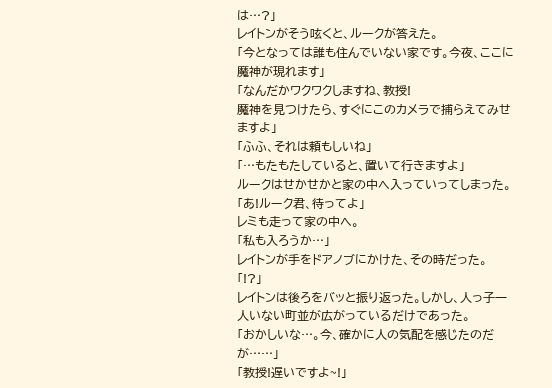は…?」
レイトンがそう呟くと、ルークが答えた。
「今となっては誰も住んでいない家です。今夜、ここに魔神が現れます」
「なんだかワクワクしますね、教授!
魔神を見つけたら、すぐにこのカメラで捕らえてみせますよ」
「ふふ、それは頼もしいね」
「…もたもたしていると、置いて行きますよ」
ルークはせかせかと家の中へ入っていってしまった。
「あ!ルーク君、待ってよ」
レミも走って家の中へ。
「私も入ろうか…」
レイトンが手をドアノブにかけた、その時だった。
「!?」
レイトンは後ろをバッと振り返った。しかし、人っ子一人いない町並が広がっているだけであった。
「おかしいな…。今、確かに人の気配を感じたのだが……」
「教授!遅いですよ~!」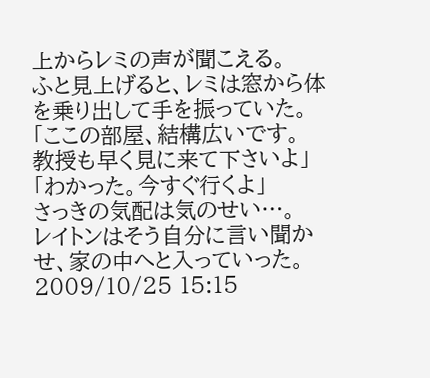上からレミの声が聞こえる。
ふと見上げると、レミは窓から体を乗り出して手を振っていた。
「ここの部屋、結構広いです。
教授も早く見に来て下さいよ」
「わかった。今すぐ行くよ」
さっきの気配は気のせい…。
レイトンはそう自分に言い聞かせ、家の中へと入っていった。
2009/10/25 15:15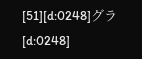[51][d:0248]グラ[d:0248]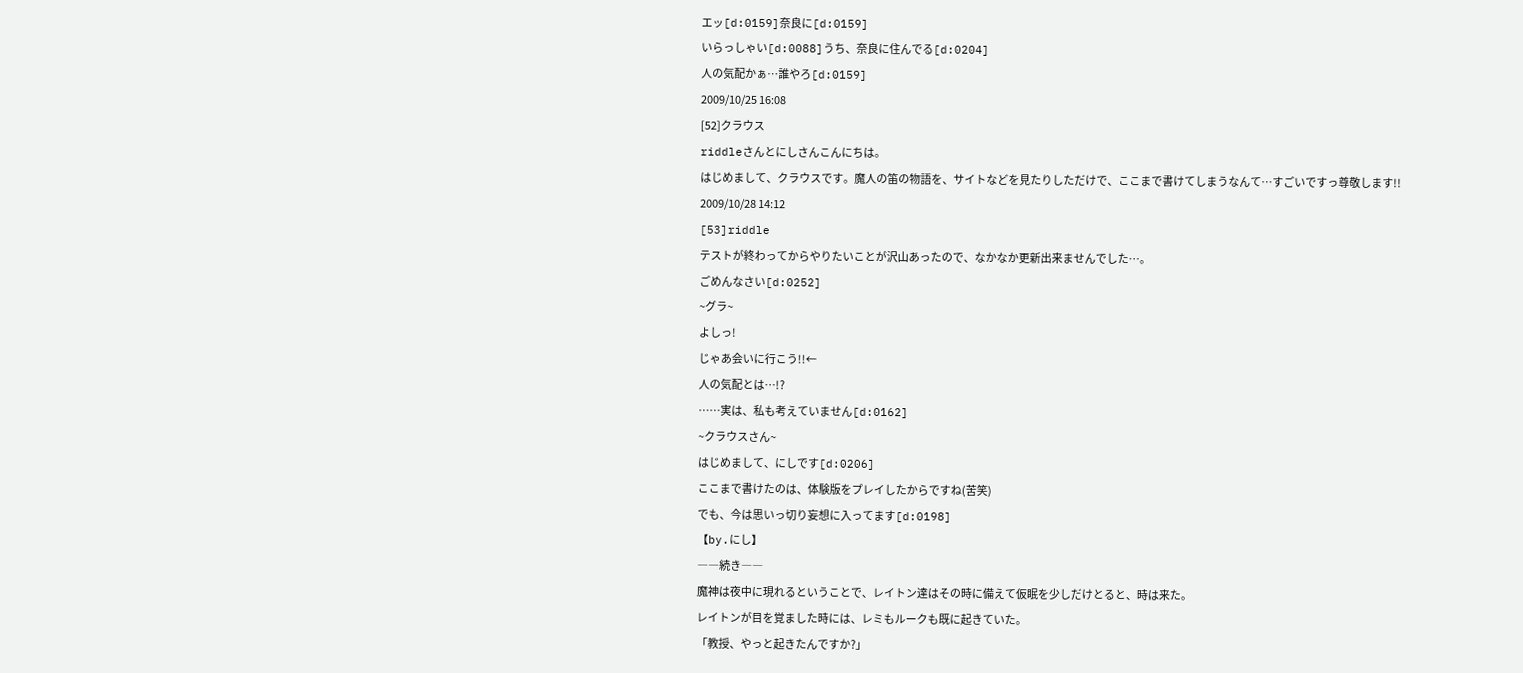エッ[d:0159]奈良に[d:0159]
いらっしゃい[d:0088]うち、奈良に住んでる[d:0204]
人の気配かぁ…誰やろ[d:0159]
2009/10/25 16:08
[52]クラウス
riddleさんとにしさんこんにちは。
はじめまして、クラウスです。魔人の笛の物語を、サイトなどを見たりしただけで、ここまで書けてしまうなんて…すごいですっ尊敬します!!
2009/10/28 14:12
[53]riddle
テストが終わってからやりたいことが沢山あったので、なかなか更新出来ませんでした…。
ごめんなさい[d:0252]
~グラ~
よしっ!
じゃあ会いに行こう!!←
人の気配とは…!?
……実は、私も考えていません[d:0162]
~クラウスさん~
はじめまして、にしです[d:0206]
ここまで書けたのは、体験版をプレイしたからですね(苦笑)
でも、今は思いっ切り妄想に入ってます[d:0198]
【by.にし】
――続き――
魔神は夜中に現れるということで、レイトン達はその時に備えて仮眠を少しだけとると、時は来た。
レイトンが目を覚ました時には、レミもルークも既に起きていた。
「教授、やっと起きたんですか?」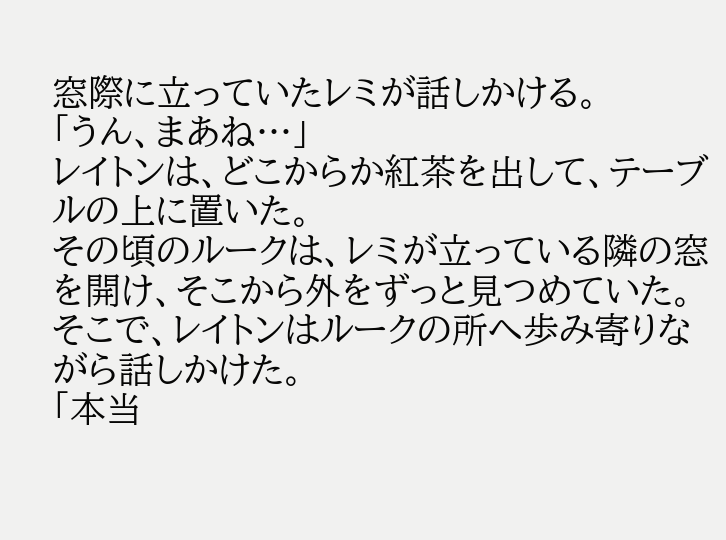窓際に立っていたレミが話しかける。
「うん、まあね…」
レイトンは、どこからか紅茶を出して、テーブルの上に置いた。
その頃のルークは、レミが立っている隣の窓を開け、そこから外をずっと見つめていた。
そこで、レイトンはルークの所へ歩み寄りながら話しかけた。
「本当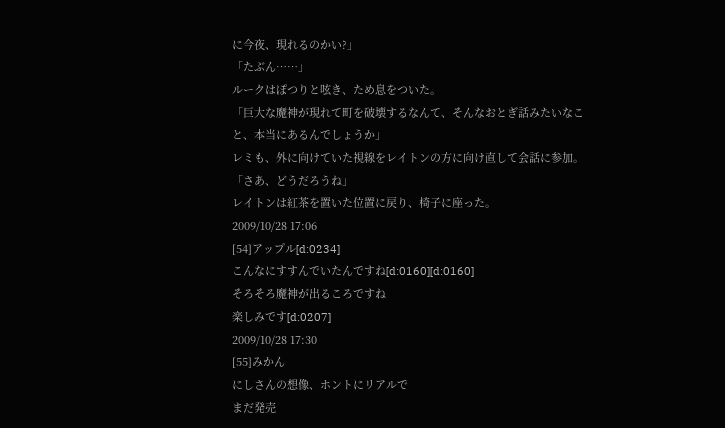に今夜、現れるのかい?」
「たぶん……」
ルークはぽつりと呟き、ため息をついた。
「巨大な魔神が現れて町を破壊するなんて、そんなおとぎ話みたいなこと、本当にあるんでしょうか」
レミも、外に向けていた視線をレイトンの方に向け直して会話に参加。
「さあ、どうだろうね」
レイトンは紅茶を置いた位置に戻り、椅子に座った。
2009/10/28 17:06
[54]アップル[d:0234]
こんなにすすんでいたんですね[d:0160][d:0160]
そろそろ魔神が出るころですね
楽しみです[d:0207]
2009/10/28 17:30
[55]みかん
にしさんの想像、ホントにリアルで
まだ発売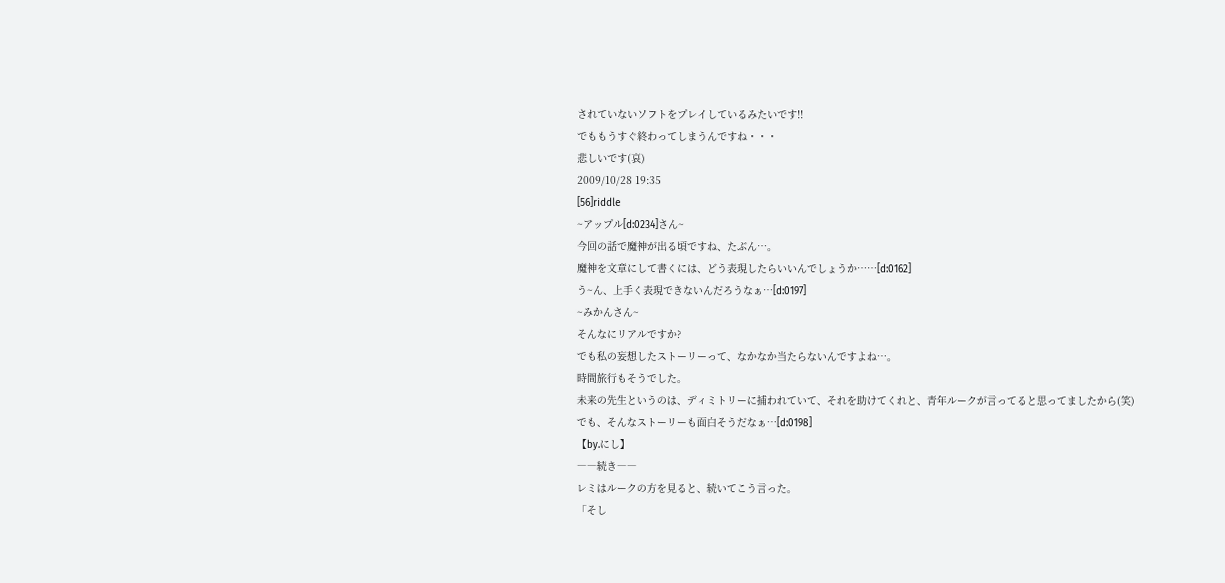されていないソフトをプレイしているみたいです!!
でももうすぐ終わってしまうんですね・・・
悲しいです(哀)
2009/10/28 19:35
[56]riddle
~アップル[d:0234]さん~
今回の話で魔神が出る頃ですね、たぶん…。
魔神を文章にして書くには、どう表現したらいいんでしょうか……[d:0162]
う~ん、上手く表現できないんだろうなぁ…[d:0197]
~みかんさん~
そんなにリアルですか?
でも私の妄想したストーリーって、なかなか当たらないんですよね…。
時間旅行もそうでした。
未来の先生というのは、ディミトリーに捕われていて、それを助けてくれと、青年ルークが言ってると思ってましたから(笑)
でも、そんなストーリーも面白そうだなぁ…[d:0198]
【by.にし】
――続き――
レミはルークの方を見ると、続いてこう言った。
「そし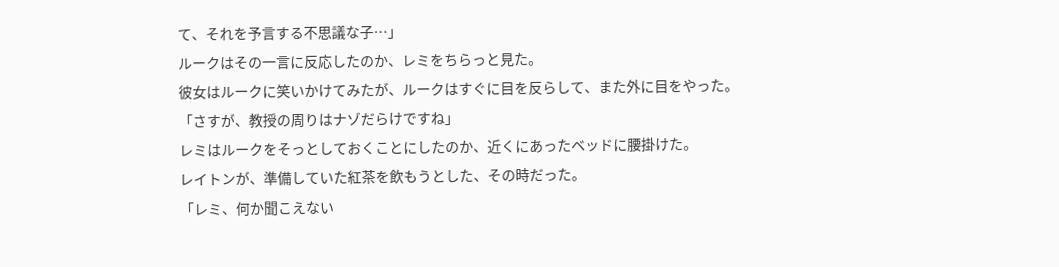て、それを予言する不思議な子…」
ルークはその一言に反応したのか、レミをちらっと見た。
彼女はルークに笑いかけてみたが、ルークはすぐに目を反らして、また外に目をやった。
「さすが、教授の周りはナゾだらけですね」
レミはルークをそっとしておくことにしたのか、近くにあったベッドに腰掛けた。
レイトンが、準備していた紅茶を飲もうとした、その時だった。
「レミ、何か聞こえない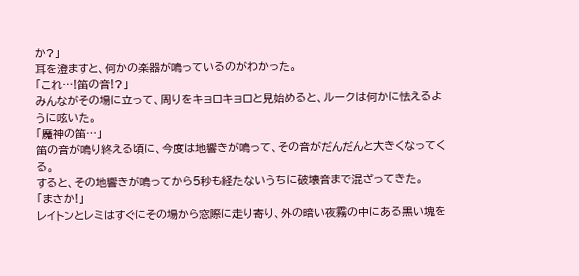か?」
耳を澄ますと、何かの楽器が鳴っているのがわかった。
「これ…!笛の音!?」
みんながその場に立って、周りをキョロキョロと見始めると、ルークは何かに怯えるように呟いた。
「魔神の笛…」
笛の音が鳴り終える頃に、今度は地響きが鳴って、その音がだんだんと大きくなってくる。
すると、その地響きが鳴ってから5秒も経たないうちに破壊音まで混ざってきた。
「まさか!」
レイトンとレミはすぐにその場から窓際に走り寄り、外の暗い夜霧の中にある黒い塊を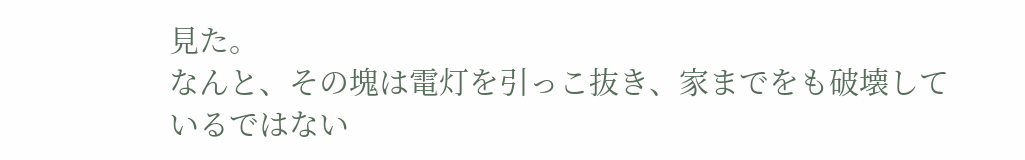見た。
なんと、その塊は電灯を引っこ抜き、家までをも破壊しているではない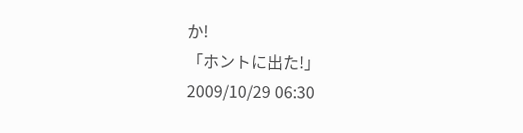か!
「ホントに出た!」
2009/10/29 06:30